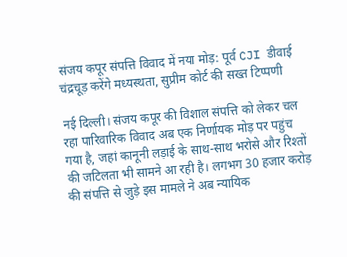संजय कपूर संपत्ति विवाद में नया मोड़: पूर्व CJI डीवाई चंद्रचूड़ करेंगे मध्यस्थता, सुप्रीम कोर्ट की सख्त टिप्पणी

नई दिल्ली। संजय कपूर की विशाल संपत्ति को लेकर चल रहा पारिवारिक विवाद अब एक निर्णायक मोड़ पर पहुंच गया है, जहां कानूनी लड़ाई के साथ-साथ भरोसे और रिश्तों की जटिलता भी सामने आ रही है। लगभग 30 हजार करोड़ की संपत्ति से जुड़े इस मामले ने अब न्यायिक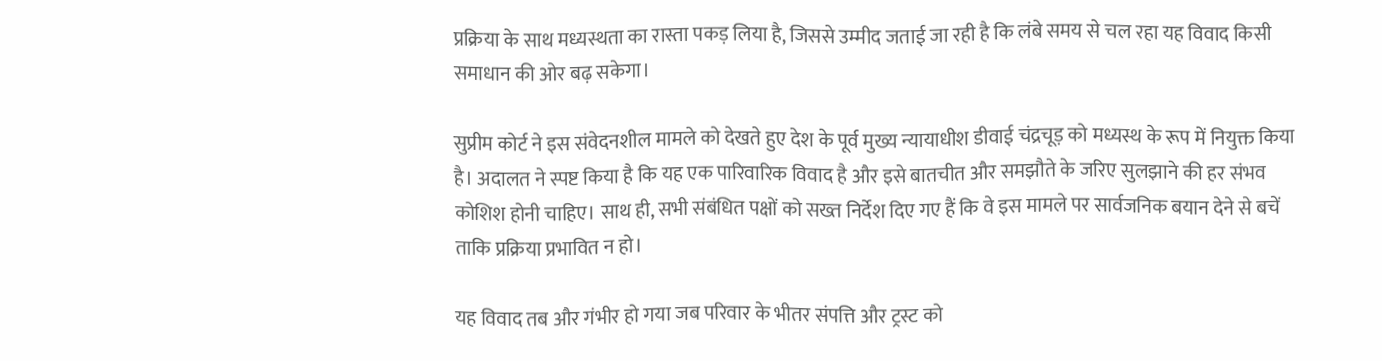प्रक्रिया के साथ मध्यस्थता का रास्ता पकड़ लिया है, जिससे उम्मीद जताई जा रही है कि लंबे समय से चल रहा यह विवाद किसी समाधान की ओर बढ़ सकेगा।

सुप्रीम कोर्ट ने इस संवेदनशील मामले को देखते हुए देश के पूर्व मुख्य न्यायाधीश डीवाई चंद्रचूड़ को मध्यस्थ के रूप में नियुक्त किया है। अदालत ने स्पष्ट किया है कि यह एक पारिवारिक विवाद है और इसे बातचीत और समझौते के जरिए सुलझाने की हर संभव कोशिश होनी चाहिए। साथ ही, सभी संबंधित पक्षों को सख्त निर्देश दिए गए हैं कि वे इस मामले पर सार्वजनिक बयान देने से बचें ताकि प्रक्रिया प्रभावित न हो।

यह विवाद तब और गंभीर हो गया जब परिवार के भीतर संपत्ति और ट्रस्ट को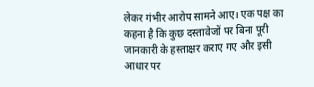लेकर गंभीर आरोप सामने आए। एक पक्ष का कहना है कि कुछ दस्तावेजों पर बिना पूरी जानकारी के हस्ताक्षर कराए गए और इसी आधार पर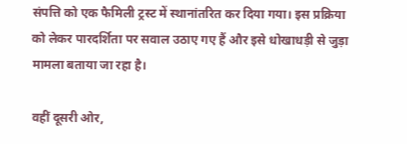संपत्ति को एक फैमिली ट्रस्ट में स्थानांतरित कर दिया गया। इस प्रक्रिया को लेकर पारदर्शिता पर सवाल उठाए गए हैं और इसे धोखाधड़ी से जुड़ा मामला बताया जा रहा है।

वहीं दूसरी ओर,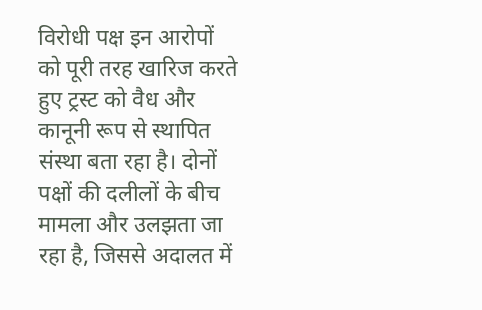विरोधी पक्ष इन आरोपों को पूरी तरह खारिज करते हुए ट्रस्ट को वैध और कानूनी रूप से स्थापित संस्था बता रहा है। दोनों पक्षों की दलीलों के बीच मामला और उलझता जा रहा है, जिससे अदालत में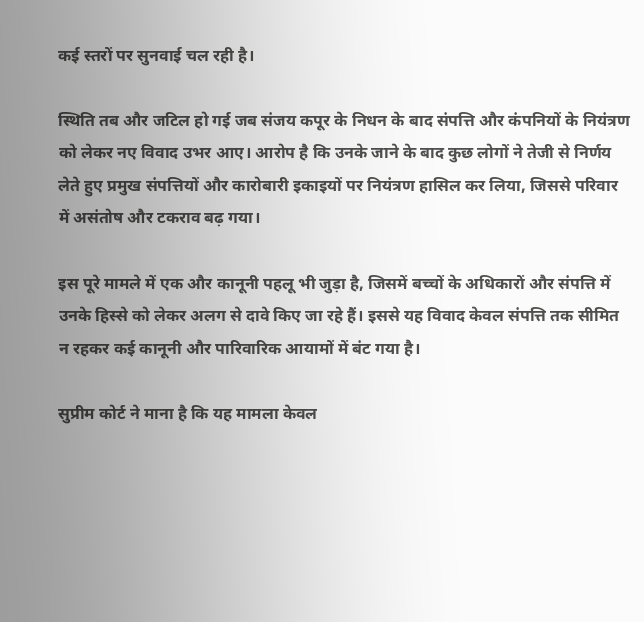कई स्तरों पर सुनवाई चल रही है।

स्थिति तब और जटिल हो गई जब संजय कपूर के निधन के बाद संपत्ति और कंपनियों के नियंत्रण को लेकर नए विवाद उभर आए। आरोप है कि उनके जाने के बाद कुछ लोगों ने तेजी से निर्णय लेते हुए प्रमुख संपत्तियों और कारोबारी इकाइयों पर नियंत्रण हासिल कर लिया, जिससे परिवार में असंतोष और टकराव बढ़ गया।

इस पूरे मामले में एक और कानूनी पहलू भी जुड़ा है, जिसमें बच्चों के अधिकारों और संपत्ति में उनके हिस्से को लेकर अलग से दावे किए जा रहे हैं। इससे यह विवाद केवल संपत्ति तक सीमित न रहकर कई कानूनी और पारिवारिक आयामों में बंट गया है।

सुप्रीम कोर्ट ने माना है कि यह मामला केवल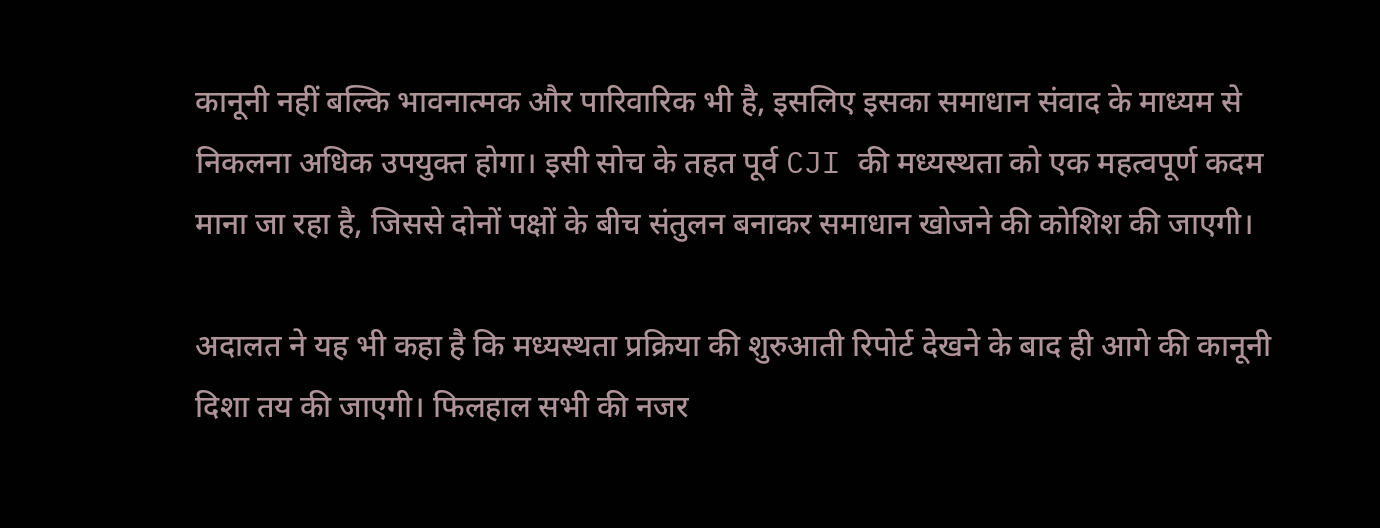कानूनी नहीं बल्कि भावनात्मक और पारिवारिक भी है, इसलिए इसका समाधान संवाद के माध्यम से निकलना अधिक उपयुक्त होगा। इसी सोच के तहत पूर्व CJI की मध्यस्थता को एक महत्वपूर्ण कदम माना जा रहा है, जिससे दोनों पक्षों के बीच संतुलन बनाकर समाधान खोजने की कोशिश की जाएगी।

अदालत ने यह भी कहा है कि मध्यस्थता प्रक्रिया की शुरुआती रिपोर्ट देखने के बाद ही आगे की कानूनी दिशा तय की जाएगी। फिलहाल सभी की नजर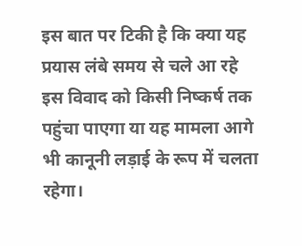इस बात पर टिकी है कि क्या यह प्रयास लंबे समय से चले आ रहे इस विवाद को किसी निष्कर्ष तक पहुंचा पाएगा या यह मामला आगे भी कानूनी लड़ाई के रूप में चलता रहेगा।